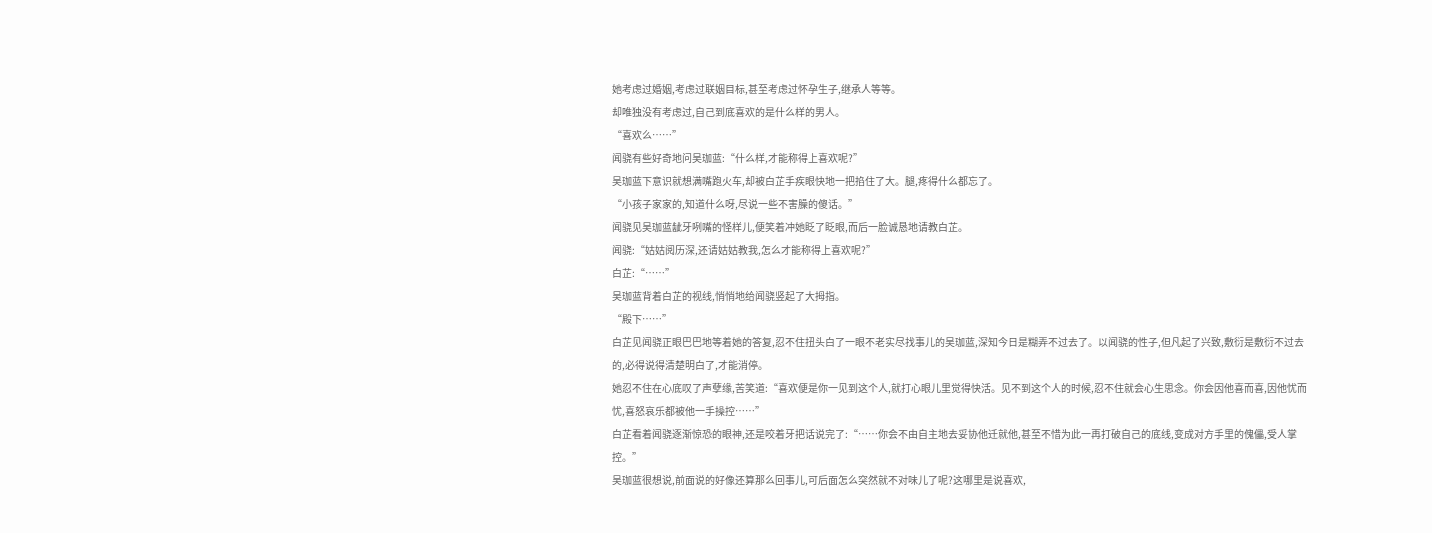她考虑过婚姻,考虑过联姻目标,甚至考虑过怀孕生子,继承人等等。
却唯独没有考虑过,自己到底喜欢的是什么样的男人。
“喜欢么……”
闻骁有些好奇地问吴珈蓝:“什么样,才能称得上喜欢呢?”
吴珈蓝下意识就想满嘴跑火车,却被白芷手疾眼快地一把掐住了大。腿,疼得什么都忘了。
“小孩子家家的,知道什么呀,尽说一些不害臊的傻话。”
闻骁见吴珈蓝龇牙咧嘴的怪样儿,便笑着冲她眨了眨眼,而后一脸诚恳地请教白芷。
闻骁:“姑姑阅历深,还请姑姑教我,怎么才能称得上喜欢呢?”
白芷:“……”
吴珈蓝背着白芷的视线,悄悄地给闻骁竖起了大拇指。
“殿下……”
白芷见闻骁正眼巴巴地等着她的答复,忍不住扭头白了一眼不老实尽找事儿的吴珈蓝,深知今日是糊弄不过去了。以闻骁的性子,但凡起了兴致,敷衍是敷衍不过去的,必得说得清楚明白了,才能消停。
她忍不住在心底叹了声孽缘,苦笑道:“喜欢便是你一见到这个人,就打心眼儿里觉得快活。见不到这个人的时候,忍不住就会心生思念。你会因他喜而喜,因他忧而忧,喜怒哀乐都被他一手操控……”
白芷看着闻骁逐渐惊恐的眼神,还是咬着牙把话说完了:“……你会不由自主地去妥协他迁就他,甚至不惜为此一再打破自己的底线,变成对方手里的傀儡,受人掌控。”
吴珈蓝很想说,前面说的好像还算那么回事儿,可后面怎么突然就不对味儿了呢?这哪里是说喜欢,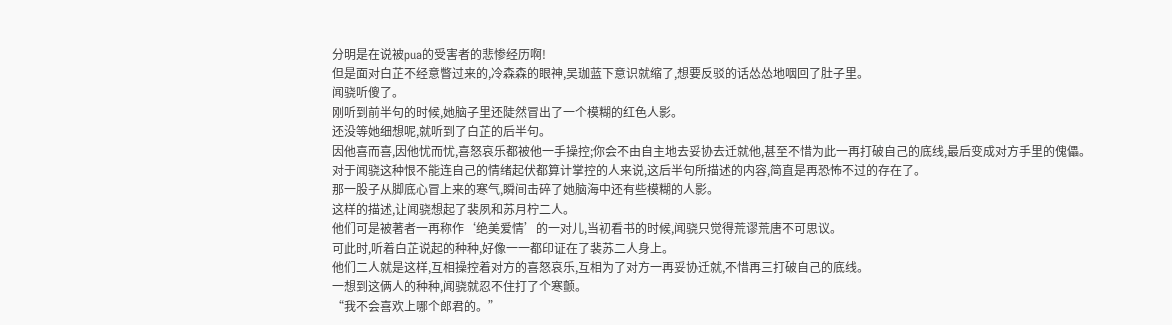分明是在说被pua的受害者的悲惨经历啊!
但是面对白芷不经意瞥过来的,冷森森的眼神,吴珈蓝下意识就缩了,想要反驳的话怂怂地咽回了肚子里。
闻骁听傻了。
刚听到前半句的时候,她脑子里还陡然冒出了一个模糊的红色人影。
还没等她细想呢,就听到了白芷的后半句。
因他喜而喜,因他忧而忧,喜怒哀乐都被他一手操控;你会不由自主地去妥协去迁就他,甚至不惜为此一再打破自己的底线,最后变成对方手里的傀儡。
对于闻骁这种恨不能连自己的情绪起伏都算计掌控的人来说,这后半句所描述的内容,简直是再恐怖不过的存在了。
那一股子从脚底心冒上来的寒气,瞬间击碎了她脑海中还有些模糊的人影。
这样的描述,让闻骁想起了裴夙和苏月柠二人。
他们可是被著者一再称作‘绝美爱情’的一对儿,当初看书的时候,闻骁只觉得荒谬荒唐不可思议。
可此时,听着白芷说起的种种,好像一一都印证在了裴苏二人身上。
他们二人就是这样,互相操控着对方的喜怒哀乐,互相为了对方一再妥协迁就,不惜再三打破自己的底线。
一想到这俩人的种种,闻骁就忍不住打了个寒颤。
“我不会喜欢上哪个郎君的。”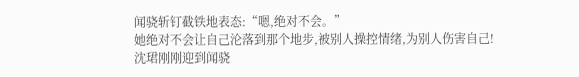闻骁斩钉截铁地表态:“嗯,绝对不会。”
她绝对不会让自己沦落到那个地步,被别人操控情绪,为别人伤害自己!
沈珺刚刚迎到闻骁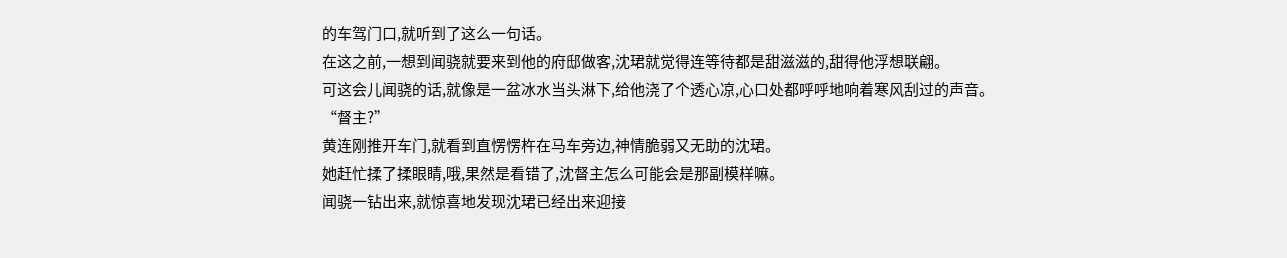的车驾门口,就听到了这么一句话。
在这之前,一想到闻骁就要来到他的府邸做客,沈珺就觉得连等待都是甜滋滋的,甜得他浮想联翩。
可这会儿闻骁的话,就像是一盆冰水当头淋下,给他浇了个透心凉,心口处都呼呼地响着寒风刮过的声音。
“督主?”
黄连刚推开车门,就看到直愣愣杵在马车旁边,神情脆弱又无助的沈珺。
她赶忙揉了揉眼睛,哦,果然是看错了,沈督主怎么可能会是那副模样嘛。
闻骁一钻出来,就惊喜地发现沈珺已经出来迎接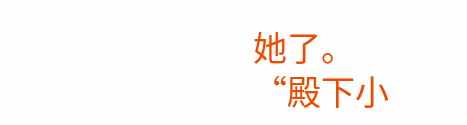她了。
“殿下小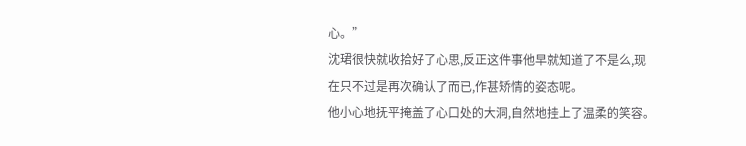心。”
沈珺很快就收拾好了心思,反正这件事他早就知道了不是么,现在只不过是再次确认了而已,作甚矫情的姿态呢。
他小心地抚平掩盖了心口处的大洞,自然地挂上了温柔的笑容。